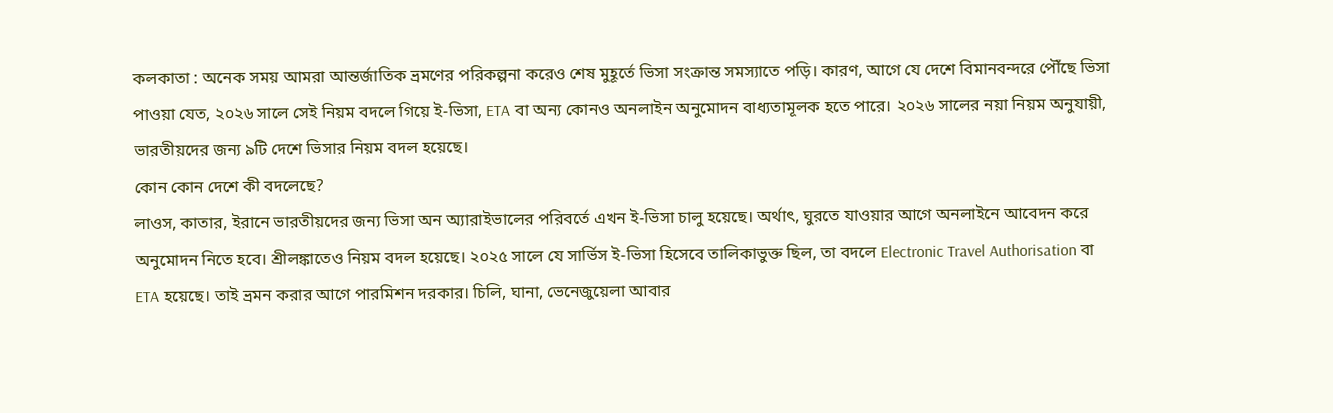কলকাতা : অনেক সময় আমরা আন্তর্জাতিক ভ্রমণের পরিকল্পনা করেও শেষ মুহূর্তে ভিসা সংক্রান্ত সমস্যাতে পড়ি। কারণ, আগে যে দেশে বিমানবন্দরে পৌঁছে ভিসা পাওয়া যেত, ২০২৬ সালে সেই নিয়ম বদলে গিয়ে ই-ভিসা, ETA বা অন্য কোনও অনলাইন অনুমোদন বাধ্যতামূলক হতে পারে। ২০২৬ সালের নয়া নিয়ম অনুযায়ী, ভারতীয়দের জন্য ৯টি দেশে ভিসার নিয়ম বদল হয়েছে।
কোন কোন দেশে কী বদলেছে?
লাওস, কাতার, ইরানে ভারতীয়দের জন্য ভিসা অন অ্যারাইভালের পরিবর্তে এখন ই-ভিসা চালু হয়েছে। অর্থাৎ, ঘুরতে যাওয়ার আগে অনলাইনে আবেদন করে অনুমোদন নিতে হবে। শ্রীলঙ্কাতেও নিয়ম বদল হয়েছে। ২০২৫ সালে যে সার্ভিস ই-ভিসা হিসেবে তালিকাভুক্ত ছিল, তা বদলে Electronic Travel Authorisation বা ETA হয়েছে। তাই ভ্রমন করার আগে পারমিশন দরকার। চিলি, ঘানা, ভেনেজুয়েলা আবার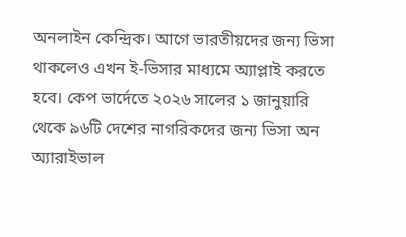অনলাইন কেন্দ্রিক। আগে ভারতীয়দের জন্য ভিসা থাকলেও এখন ই-ভিসার মাধ্যমে অ্যাপ্লাই করতে হবে। কেপ ভার্দেতে ২০২৬ সালের ১ জানুয়ারি থেকে ৯৬টি দেশের নাগরিকদের জন্য ভিসা অন অ্যারাইভাল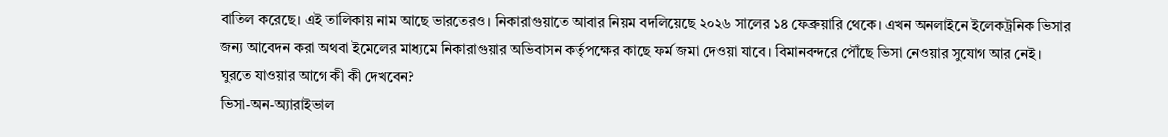বাতিল করেছে। এই তালিকায় নাম আছে ভারতেরও। নিকারাগুয়াতে আবার নিয়ম বদলিয়েছে ২০২৬ সালের ১৪ ফেব্রুয়ারি থেকে। এখন অনলাইনে ইলেকট্রনিক ভিসার জন্য আবেদন করা অথবা ইমেলের মাধ্যমে নিকারাগুয়ার অভিবাসন কর্তৃপক্ষের কাছে ফর্ম জমা দেওয়া যাবে। বিমানবন্দরে পৌঁছে ভিসা নেওয়ার সুযোগ আর নেই।
ঘুরতে যাওয়ার আগে কী কী দেখবেন?
ভিসা-অন-অ্যারাইভাল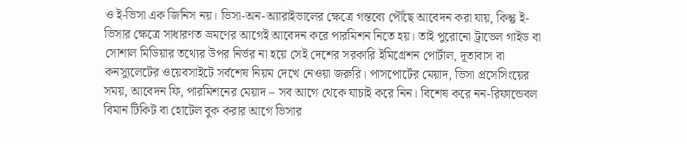ও ই-ভিসা এক জিনিস নয়। ভিসা-অন-অ্যারাইভালের ক্ষেত্রে গন্তব্যে পৌঁছে আবেদন করা যায়, কিন্তু ই-ভিসার ক্ষেত্রে সাধারণত ভ্রমণের আগেই আবেদন করে পারমিশন নিতে হয়। তাই পুরোনো ট্রাভেল গাইড বা সোশাল মিডিয়ার তথ্যের উপর নির্ভর না হয়ে সেই দেশের সরকারি ইমিগ্রেশন পোর্টাল, দূতাবাস বা কনস্যুলেটের ওয়েবসাইটে সর্বশেষ নিয়ম দেখে নেওয়া জরুরি। পাসপোর্টের মেয়াদ, ভিসা প্রসেসিংয়ের সময়, আবেদন ফি, পারমিশনের মেয়াদ – সব আগে থেকে যাচাই করে নিন। বিশেষ করে নন-রিফান্ডেবল বিমান টিকিট বা হোটেল বুক করার আগে ভিসার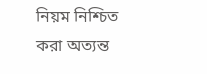নিয়ম নিশ্চিত করা অত্যন্ত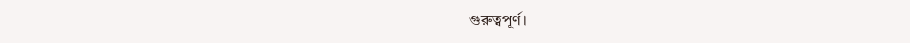গুরুত্বপূর্ণ।